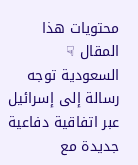محتويات هذا المقال ☟
السعودية توجه رسالة إلى إسرائيل عبر اتفاقية دفاعية جديدة مع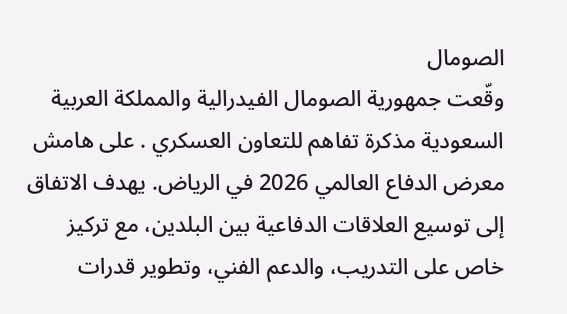الصومال
وقّعت جمهورية الصومال الفيدرالية والمملكة العربية السعودية مذكرة تفاهم للتعاون العسكري . على هامش معرض الدفاع العالمي 2026 في الرياض. يهدف الاتفاق إلى توسيع العلاقات الدفاعية بين البلدين، مع تركيز خاص على التدريب، والدعم الفني، وتطوير قدرات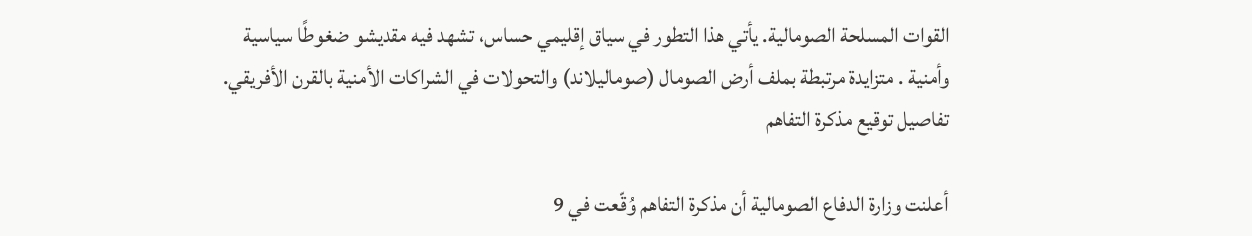القوات المسلحة الصومالية. يأتي هذا التطور في سياق إقليمي حساس، تشهد فيه مقديشو ضغوطًا سياسية وأمنية . متزايدة مرتبطة بملف أرض الصومال (صوماليلاند) والتحولات في الشراكات الأمنية بالقرن الأفريقي.
تفاصيل توقيع مذكرة التفاهم

أعلنت وزارة الدفاع الصومالية أن مذكرة التفاهم وُقّعت في 9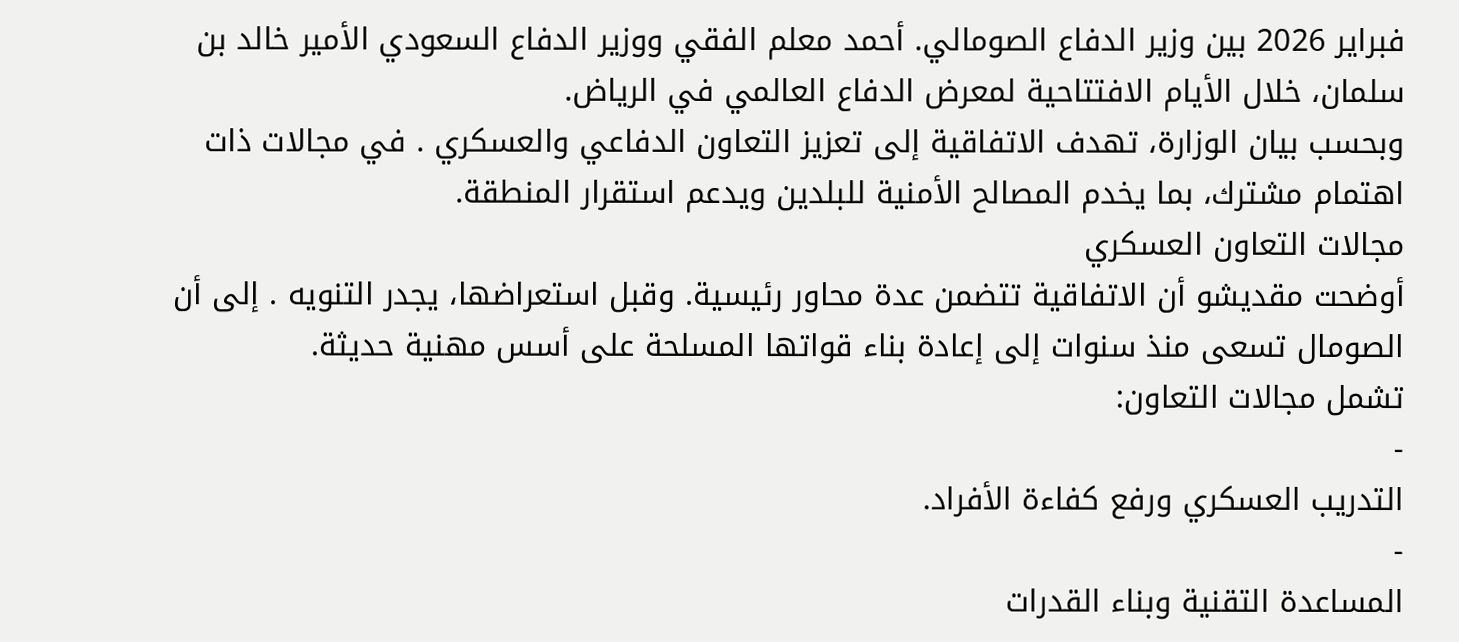فبراير 2026 بين وزير الدفاع الصومالي. أحمد معلم الفقي ووزير الدفاع السعودي الأمير خالد بن سلمان، خلال الأيام الافتتاحية لمعرض الدفاع العالمي في الرياض.
وبحسب بيان الوزارة، تهدف الاتفاقية إلى تعزيز التعاون الدفاعي والعسكري . في مجالات ذات اهتمام مشترك، بما يخدم المصالح الأمنية للبلدين ويدعم استقرار المنطقة.
مجالات التعاون العسكري
أوضحت مقديشو أن الاتفاقية تتضمن عدة محاور رئيسية. وقبل استعراضها، يجدر التنويه . إلى أن الصومال تسعى منذ سنوات إلى إعادة بناء قواتها المسلحة على أسس مهنية حديثة.
تشمل مجالات التعاون:
-
التدريب العسكري ورفع كفاءة الأفراد.
-
المساعدة التقنية وبناء القدرات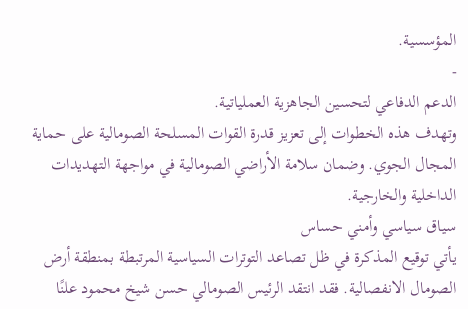المؤسسية.
-
الدعم الدفاعي لتحسين الجاهزية العملياتية.
وتهدف هذه الخطوات إلى تعزيز قدرة القوات المسلحة الصومالية على حماية المجال الجوي. وضمان سلامة الأراضي الصومالية في مواجهة التهديدات الداخلية والخارجية.
سياق سياسي وأمني حساس
يأتي توقيع المذكرة في ظل تصاعد التوترات السياسية المرتبطة بمنطقة أرض الصومال الانفصالية. فقد انتقد الرئيس الصومالي حسن شيخ محمود علنًا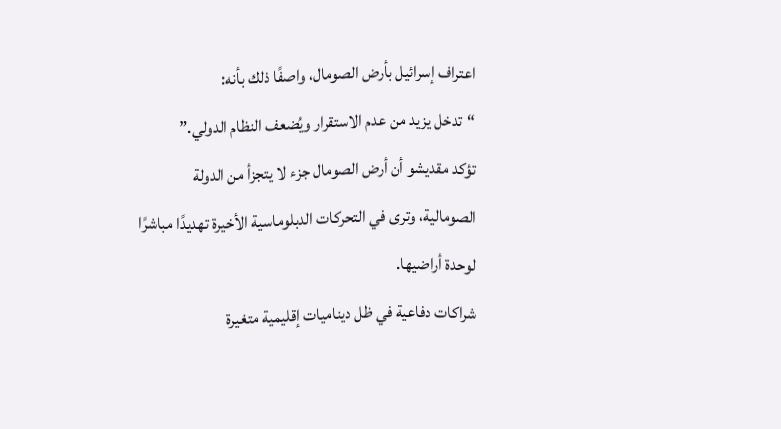اعتراف إسرائيل بأرض الصومال، واصفًا ذلك بأنه:
“تدخل يزيد من عدم الاستقرار ويُضعف النظام الدولي.”
تؤكد مقديشو أن أرض الصومال جزء لا يتجزأ من الدولة الصومالية، وترى في التحركات الدبلوماسية الأخيرة تهديدًا مباشرًا لوحدة أراضيها.
شراكات دفاعية في ظل ديناميات إقليمية متغيرة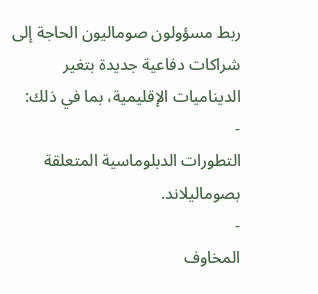ربط مسؤولون صوماليون الحاجة إلى شراكات دفاعية جديدة بتغير الديناميات الإقليمية، بما في ذلك:
-
التطورات الدبلوماسية المتعلقة بصوماليلاند.
-
المخاوف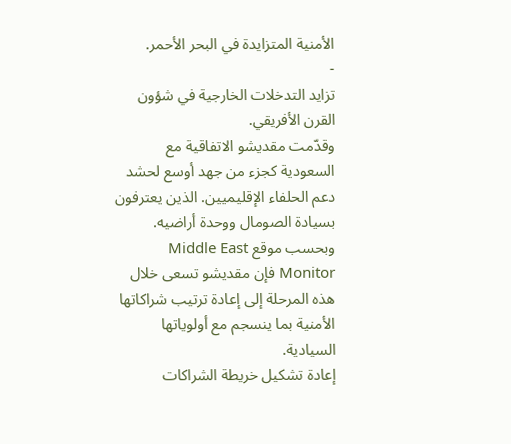الأمنية المتزايدة في البحر الأحمر.
-
تزايد التدخلات الخارجية في شؤون القرن الأفريقي.
وقدّمت مقديشو الاتفاقية مع السعودية كجزء من جهد أوسع لحشد دعم الحلفاء الإقليميين. الذين يعترفون بسيادة الصومال ووحدة أراضيه.
وبحسب موقع Middle East Monitor فإن مقديشو تسعى خلال هذه المرحلة إلى إعادة ترتيب شراكاتها الأمنية بما ينسجم مع أولوياتها السيادية.
إعادة تشكيل خريطة الشراكات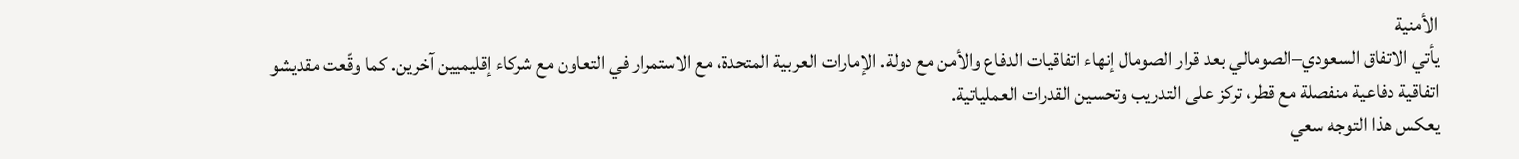الأمنية
يأتي الاتفاق السعودي–الصومالي بعد قرار الصومال إنهاء اتفاقيات الدفاع والأمن مع دولة. الإمارات العربية المتحدة، مع الاستمرار في التعاون مع شركاء إقليميين آخرين. كما وقّعت مقديشو اتفاقية دفاعية منفصلة مع قطر، تركز على التدريب وتحسين القدرات العملياتية.
يعكس هذا التوجه سعي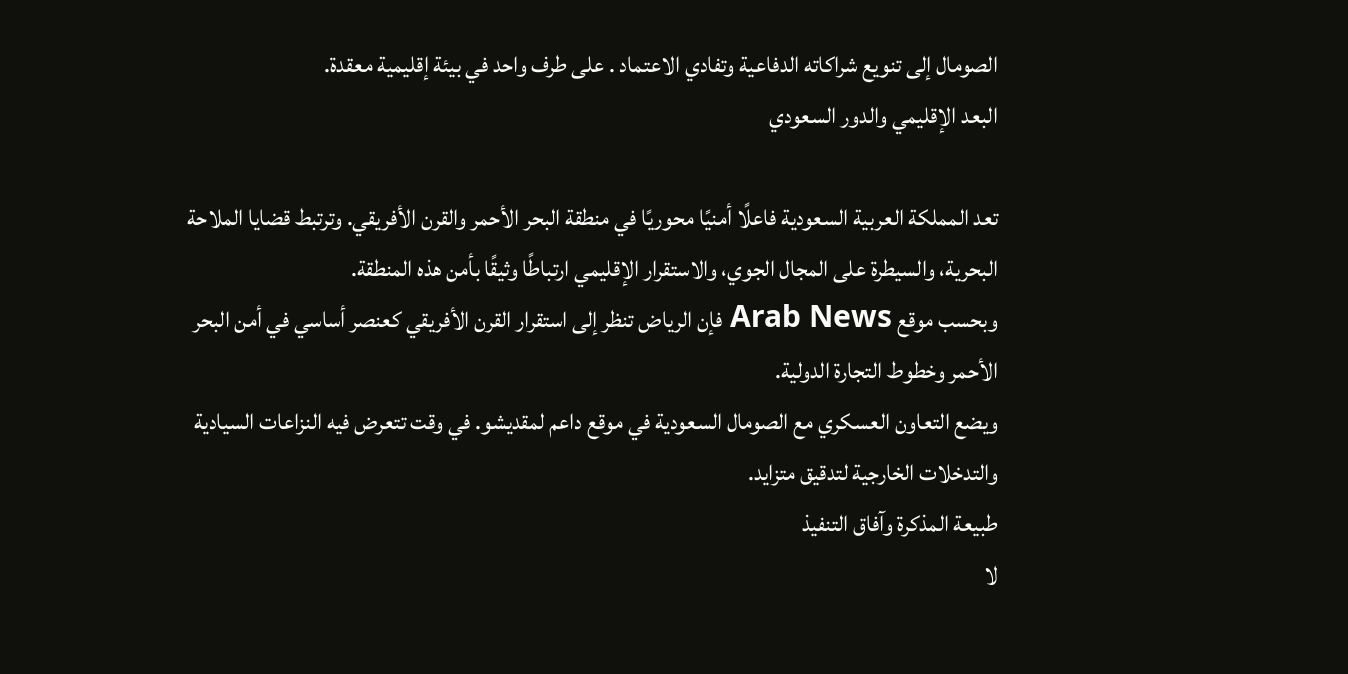الصومال إلى تنويع شراكاته الدفاعية وتفادي الاعتماد . على طرف واحد في بيئة إقليمية معقدة.
البعد الإقليمي والدور السعودي

تعد المملكة العربية السعودية فاعلًا أمنيًا محوريًا في منطقة البحر الأحمر والقرن الأفريقي. وترتبط قضايا الملاحة البحرية، والسيطرة على المجال الجوي، والاستقرار الإقليمي ارتباطًا وثيقًا بأمن هذه المنطقة.
وبحسب موقع Arab News فإن الرياض تنظر إلى استقرار القرن الأفريقي كعنصر أساسي في أمن البحر الأحمر وخطوط التجارة الدولية.
ويضع التعاون العسكري مع الصومال السعودية في موقع داعم لمقديشو. في وقت تتعرض فيه النزاعات السيادية والتدخلات الخارجية لتدقيق متزايد.
طبيعة المذكرة وآفاق التنفيذ
لا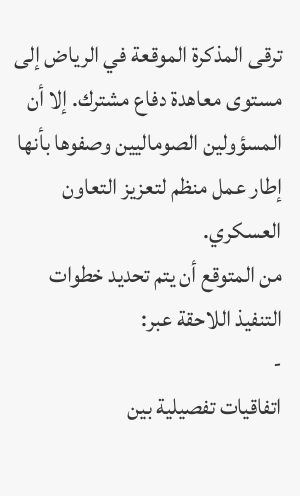ترقى المذكرة الموقعة في الرياض إلى مستوى معاهدة دفاع مشترك. إلا أن المسؤولين الصوماليين وصفوها بأنها إطار عمل منظم لتعزيز التعاون العسكري.
من المتوقع أن يتم تحديد خطوات التنفيذ اللاحقة عبر:
-
اتفاقيات تفصيلية بين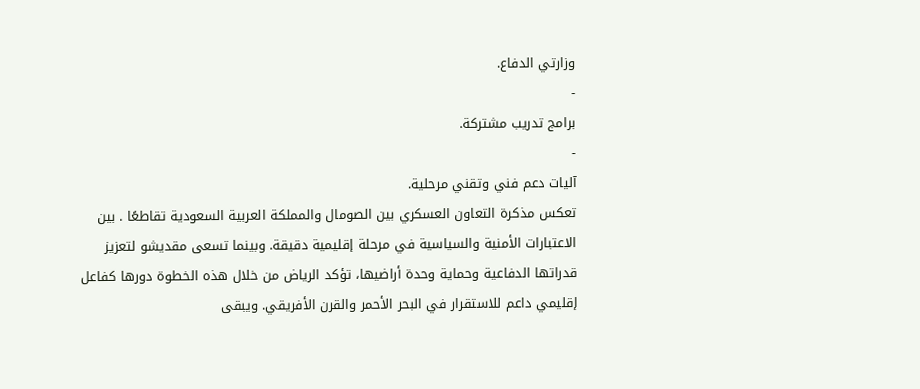وزارتي الدفاع.
-
برامج تدريب مشتركة.
-
آليات دعم فني وتقني مرحلية.
تعكس مذكرة التعاون العسكري بين الصومال والمملكة العربية السعودية تقاطعًا . بين الاعتبارات الأمنية والسياسية في مرحلة إقليمية دقيقة. وبينما تسعى مقديشو لتعزيز قدراتها الدفاعية وحماية وحدة أراضيها، تؤكد الرياض من خلال هذه الخطوة دورها كفاعل إقليمي داعم للاستقرار في البحر الأحمر والقرن الأفريقي. ويبقى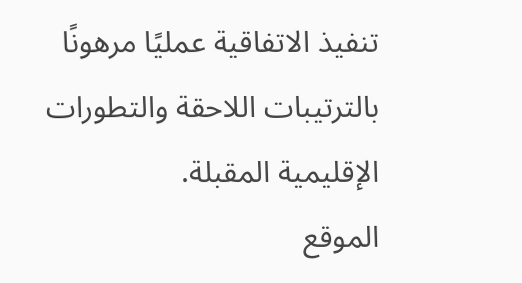تنفيذ الاتفاقية عمليًا مرهونًا بالترتيبات اللاحقة والتطورات الإقليمية المقبلة.
الموقع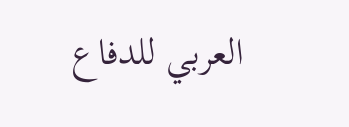العربي للدفاع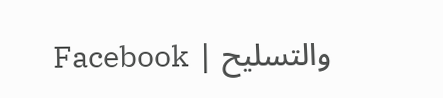والتسليح | Facebook